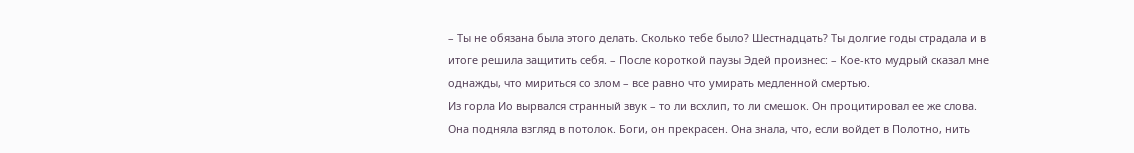– Ты не обязана была этого делать. Сколько тебе было? Шестнадцать? Ты долгие годы страдала и в итоге решила защитить себя. – После короткой паузы Эдей произнес: – Кое-кто мудрый сказал мне однажды, что мириться со злом – все равно что умирать медленной смертью.
Из горла Ио вырвался странный звук – то ли всхлип, то ли смешок. Он процитировал ее же слова. Она подняла взгляд в потолок. Боги, он прекрасен. Она знала, что, если войдет в Полотно, нить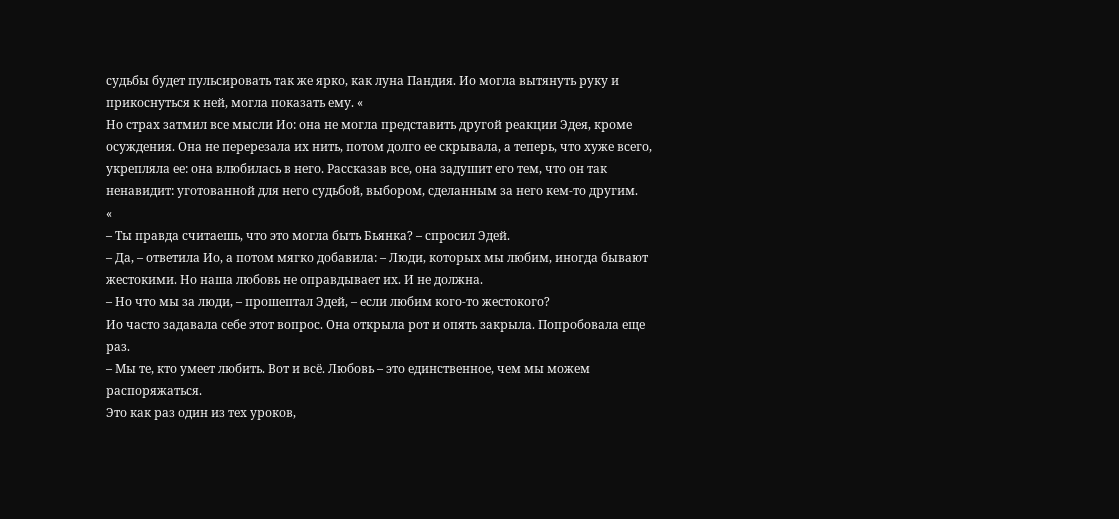судьбы будет пульсировать так же ярко, как луна Пандия. Ио могла вытянуть руку и прикоснуться к ней, могла показать ему. «
Но страх затмил все мысли Ио: она не могла представить другой реакции Эдея, кроме осуждения. Она не перерезала их нить, потом долго ее скрывала, а теперь, что хуже всего, укрепляла ее: она влюбилась в него. Рассказав все, она задушит его тем, что он так ненавидит: уготованной для него судьбой, выбором, сделанным за него кем-то другим.
«
– Ты правда считаешь, что это могла быть Бьянка? – спросил Эдей.
– Да, – ответила Ио, а потом мягко добавила: – Люди, которых мы любим, иногда бывают жестокими. Но наша любовь не оправдывает их. И не должна.
– Но что мы за люди, – прошептал Эдей, – если любим кого-то жестокого?
Ио часто задавала себе этот вопрос. Она открыла рот и опять закрыла. Попробовала еще раз.
– Мы те, кто умеет любить. Вот и всё. Любовь – это единственное, чем мы можем распоряжаться.
Это как раз один из тех уроков,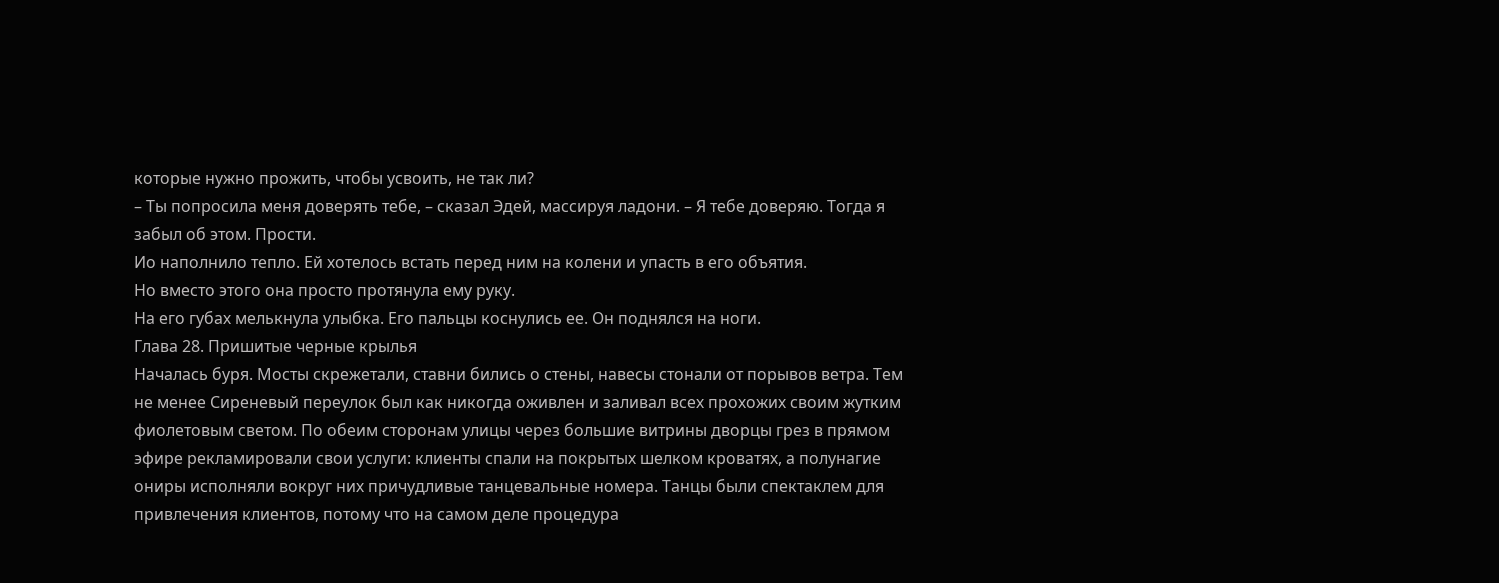которые нужно прожить, чтобы усвоить, не так ли?
– Ты попросила меня доверять тебе, – сказал Эдей, массируя ладони. – Я тебе доверяю. Тогда я забыл об этом. Прости.
Ио наполнило тепло. Ей хотелось встать перед ним на колени и упасть в его объятия.
Но вместо этого она просто протянула ему руку.
На его губах мелькнула улыбка. Его пальцы коснулись ее. Он поднялся на ноги.
Глава 28. Пришитые черные крылья
Началась буря. Мосты скрежетали, ставни бились о стены, навесы стонали от порывов ветра. Тем не менее Сиреневый переулок был как никогда оживлен и заливал всех прохожих своим жутким фиолетовым светом. По обеим сторонам улицы через большие витрины дворцы грез в прямом эфире рекламировали свои услуги: клиенты спали на покрытых шелком кроватях, а полунагие ониры исполняли вокруг них причудливые танцевальные номера. Танцы были спектаклем для привлечения клиентов, потому что на самом деле процедура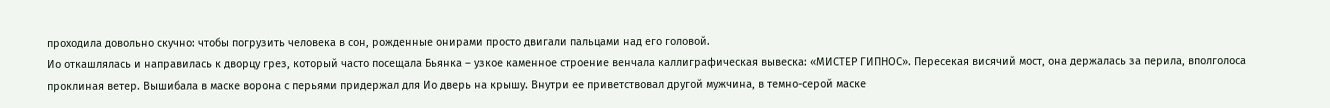проходила довольно скучно: чтобы погрузить человека в сон, рожденные онирами просто двигали пальцами над его головой.
Ио откашлялась и направилась к дворцу грез, который часто посещала Бьянка – узкое каменное строение венчала каллиграфическая вывеска: «МИСТЕР ГИПНОС». Пересекая висячий мост, она держалась за перила, вполголоса проклиная ветер. Вышибала в маске ворона с перьями придержал для Ио дверь на крышу. Внутри ее приветствовал другой мужчина, в темно-серой маске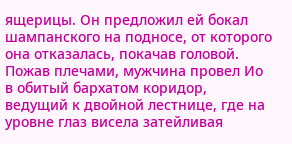ящерицы. Он предложил ей бокал шампанского на подносе, от которого она отказалась, покачав головой. Пожав плечами, мужчина провел Ио в обитый бархатом коридор, ведущий к двойной лестнице, где на уровне глаз висела затейливая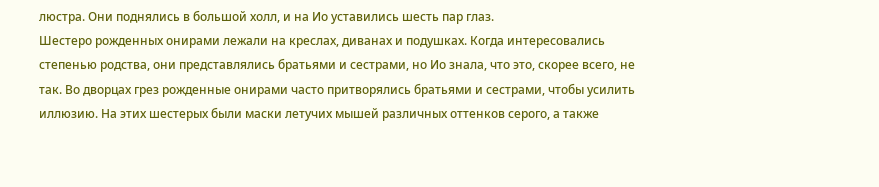люстра. Они поднялись в большой холл, и на Ио уставились шесть пар глаз.
Шестеро рожденных онирами лежали на креслах, диванах и подушках. Когда интересовались степенью родства, они представлялись братьями и сестрами, но Ио знала, что это, скорее всего, не так. Во дворцах грез рожденные онирами часто притворялись братьями и сестрами, чтобы усилить иллюзию. На этих шестерых были маски летучих мышей различных оттенков серого, а также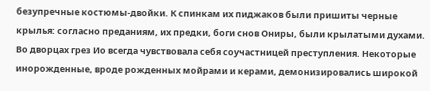безупречные костюмы-двойки. К спинкам их пиджаков были пришиты черные крылья: согласно преданиям, их предки, боги снов Ониры, были крылатыми духами.
Во дворцах грез Ио всегда чувствовала себя соучастницей преступления. Некоторые инорожденные, вроде рожденных мойрами и керами, демонизировались широкой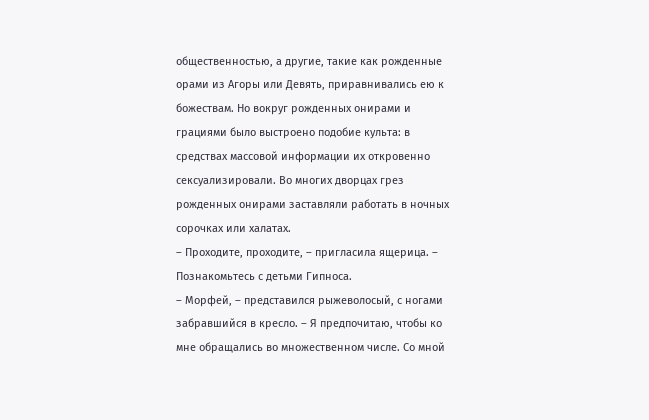общественностью, а другие, такие как рожденные орами из Агоры или Девять, приравнивались ею к божествам. Но вокруг рожденных онирами и грациями было выстроено подобие культа: в средствах массовой информации их откровенно сексуализировали. Во многих дворцах грез рожденных онирами заставляли работать в ночных сорочках или халатах.
– Проходите, проходите, – пригласила ящерица. – Познакомьтесь с детьми Гипноса.
– Морфей, – представился рыжеволосый, с ногами забравшийся в кресло. – Я предпочитаю, чтобы ко мне обращались во множественном числе. Со мной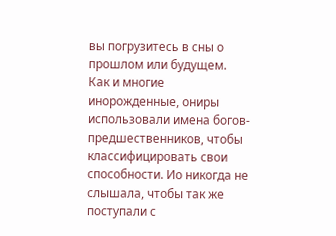вы погрузитесь в сны о прошлом или будущем.
Как и многие инорожденные, ониры использовали имена богов-предшественников, чтобы классифицировать свои способности. Ио никогда не слышала, чтобы так же поступали с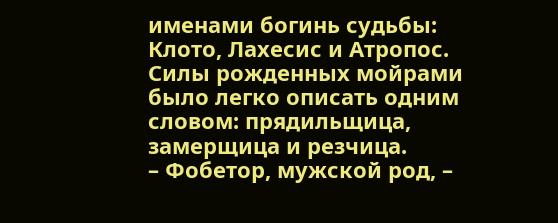именами богинь судьбы: Клото, Лахесис и Атропос. Силы рожденных мойрами было легко описать одним словом: прядильщица, замерщица и резчица.
– Фобетор, мужской род, –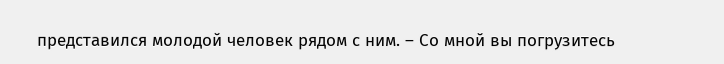представился молодой человек рядом с ним. – Со мной вы погрузитесь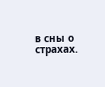в сны о страхах.